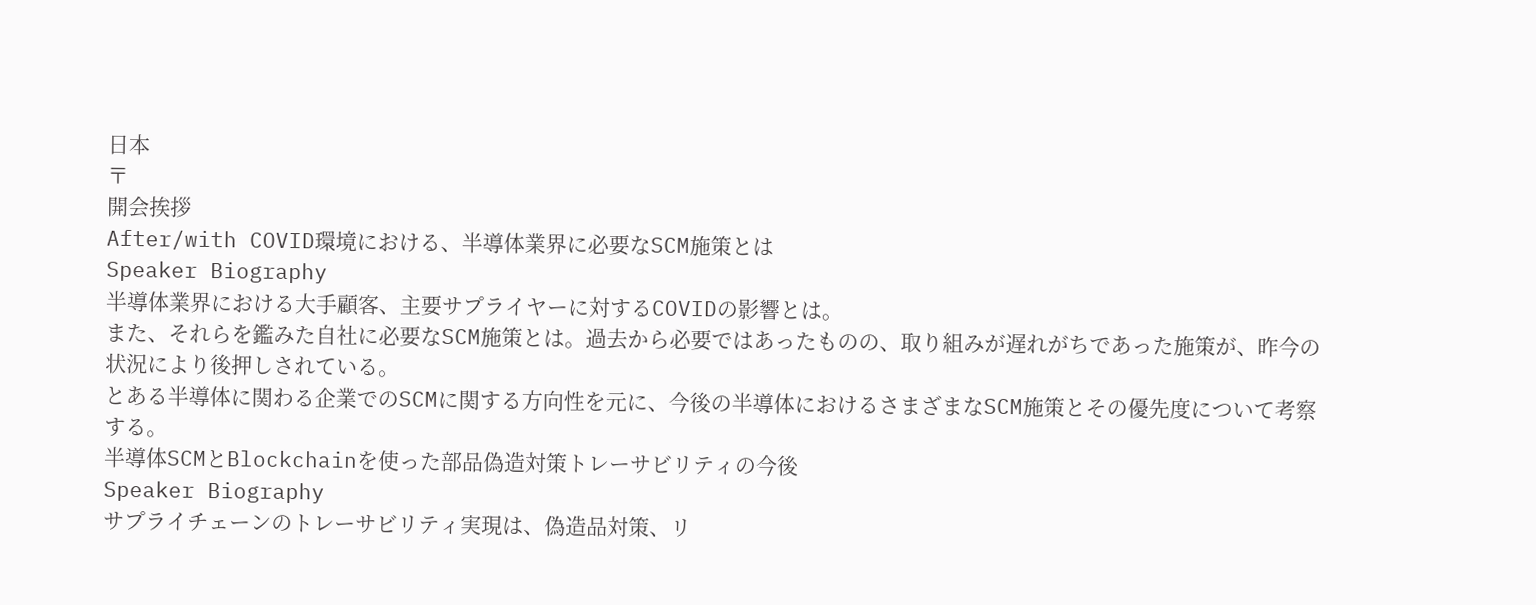日本
〒
開会挨拶
After/with COVID環境における、半導体業界に必要なSCM施策とは
Speaker Biography
半導体業界における大手顧客、主要サプライヤーに対するCOVIDの影響とは。
また、それらを鑑みた自社に必要なSCM施策とは。過去から必要ではあったものの、取り組みが遅れがちであった施策が、昨今の状況により後押しされている。
とある半導体に関わる企業でのSCMに関する方向性を元に、今後の半導体におけるさまざまなSCM施策とその優先度について考察する。
半導体SCMとBlockchainを使った部品偽造対策トレーサビリティの今後
Speaker Biography
サプライチェーンのトレーサビリティ実現は、偽造品対策、リ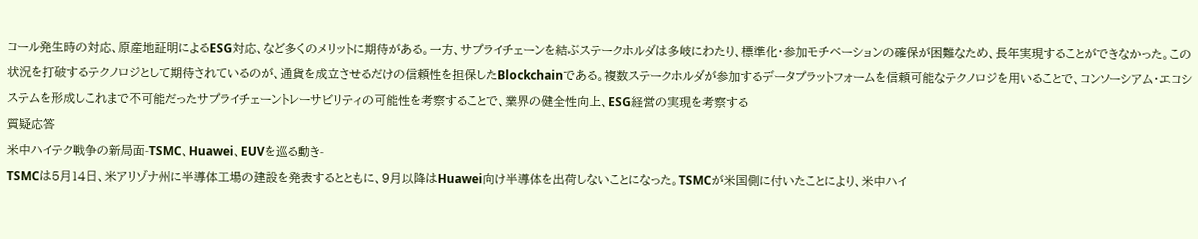コール発生時の対応、原産地証明によるESG対応、など多くのメリットに期待がある。一方、サプライチェーンを結ぶステークホルダは多岐にわたり、標準化・参加モチベーションの確保が困難なため、長年実現することができなかった。この状況を打破するテクノロジとして期待されているのが、通貨を成立させるだけの信頼性を担保したBlockchainである。複数ステークホルダが参加するデータプラットフォームを信頼可能なテクノロジを用いることで、コンソーシアム・エコシステムを形成しこれまで不可能だったサプライチェーントレーサビリティの可能性を考察することで、業界の健全性向上、ESG経営の実現を考察する
質疑応答
米中ハイテク戦争の新局面-TSMC、Huawei、EUVを巡る動き-
TSMCは5月14日、米アリゾナ州に半導体工場の建設を発表するとともに、9月以降はHuawei向け半導体を出荷しないことになった。TSMCが米国側に付いたことにより、米中ハイ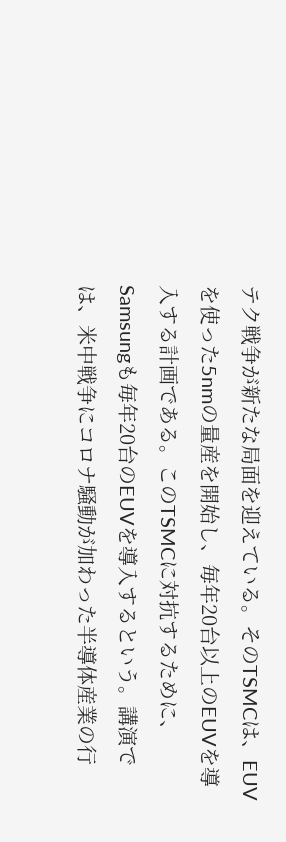テク戦争が新たな局面を迎えている。そのTSMCは、EUVを使った5nmの量産を開始し、毎年20台以上のEUVを導入する計画である。このTSMCに対抗するために、Samsungも毎年20台のEUVを導入するという。講演では、米中戦争にコロナ騒動が加わった半導体産業の行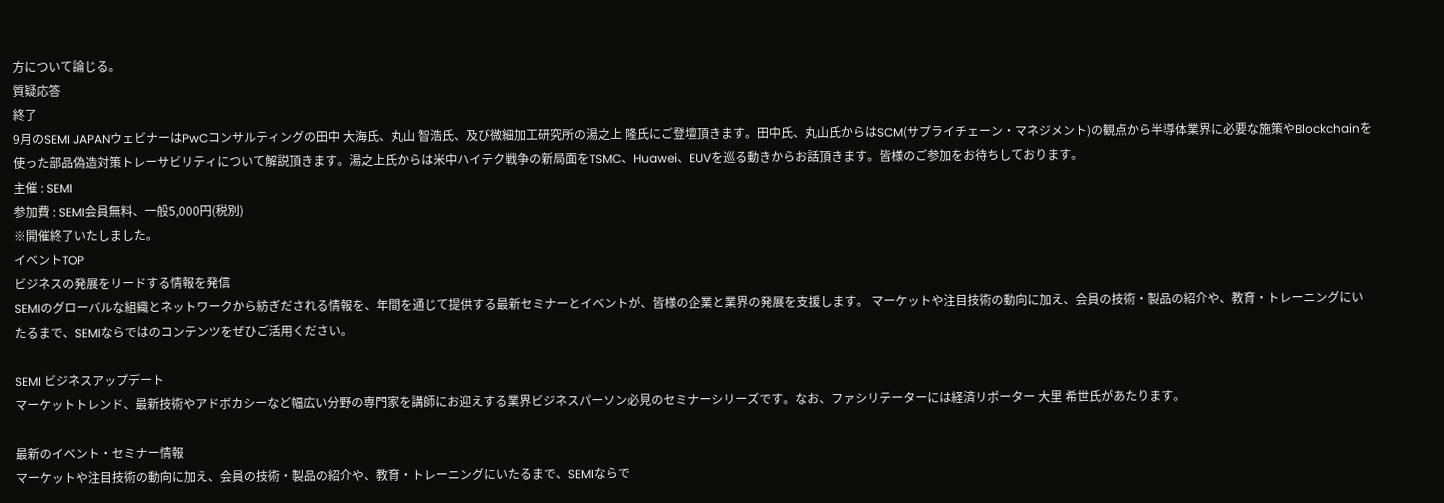方について論じる。
質疑応答
終了
9月のSEMI JAPANウェビナーはPwCコンサルティングの田中 大海氏、丸山 智浩氏、及び微細加工研究所の湯之上 隆氏にご登壇頂きます。田中氏、丸山氏からはSCM(サプライチェーン・マネジメント)の観点から半導体業界に必要な施策やBlockchainを使った部品偽造対策トレーサビリティについて解説頂きます。湯之上氏からは米中ハイテク戦争の新局面をTSMC、Huawei、EUVを巡る動きからお話頂きます。皆様のご参加をお待ちしております。
主催 : SEMI
参加費 : SEMI会員無料、一般5,000円(税別)
※開催終了いたしました。
イベントTOP
ビジネスの発展をリードする情報を発信
SEMIのグローバルな組織とネットワークから紡ぎだされる情報を、年間を通じて提供する最新セミナーとイベントが、皆様の企業と業界の発展を支援します。 マーケットや注目技術の動向に加え、会員の技術・製品の紹介や、教育・トレーニングにいたるまで、SEMIならではのコンテンツをぜひご活用ください。

SEMI ビジネスアップデート
マーケットトレンド、最新技術やアドボカシーなど幅広い分野の専門家を講師にお迎えする業界ビジネスパーソン必見のセミナーシリーズです。なお、ファシリテーターには経済リポーター 大里 希世氏があたります。

最新のイベント・セミナー情報
マーケットや注目技術の動向に加え、会員の技術・製品の紹介や、教育・トレーニングにいたるまで、SEMIならで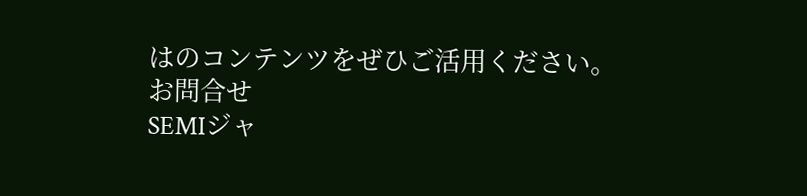はのコンテンツをぜひご活用ください。
お問合せ
SEMIジャ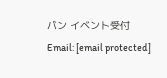パン イベント受付
Email: [email protected]